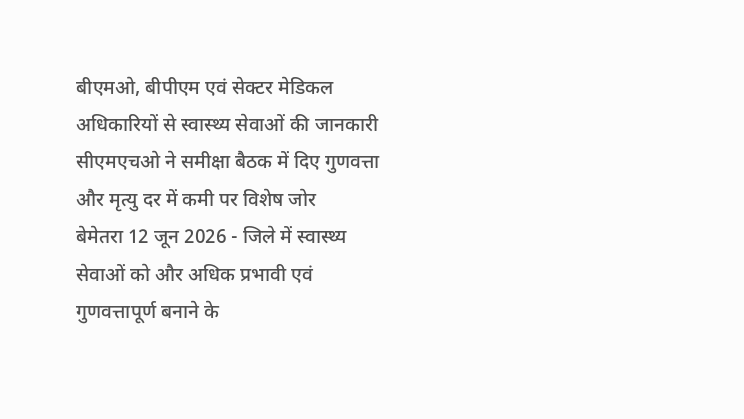बीएमओ, बीपीएम एवं सेक्टर मेडिकल अधिकारियों से स्वास्थ्य सेवाओं की जानकारी
सीएमएचओ ने समीक्षा बैठक में दिए गुणवत्ता और मृत्यु दर में कमी पर विशेष जोर
बेमेतरा 12 जून 2026 - जिले में स्वास्थ्य सेवाओं को और अधिक प्रभावी एवं गुणवत्तापूर्ण बनाने के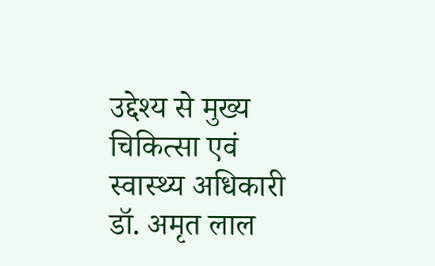उद्देश्य से मुख्य चिकित्सा एवं स्वास्थ्य अधिकारी डॉ. अमृत लाल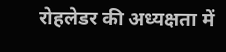रोहलेडर की अध्यक्षता में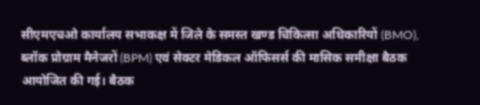सीएमएचओ कार्यालय सभाकक्ष में जिले के समस्त खण्ड चिकित्सा अधिकारियों (BMO), ब्लॉक प्रोग्राम मैनेजरों (BPM) एवं सेक्टर मेडिकल ऑफिसर्स की मासिक समीक्षा बैठक आयोजित की गई। बैठक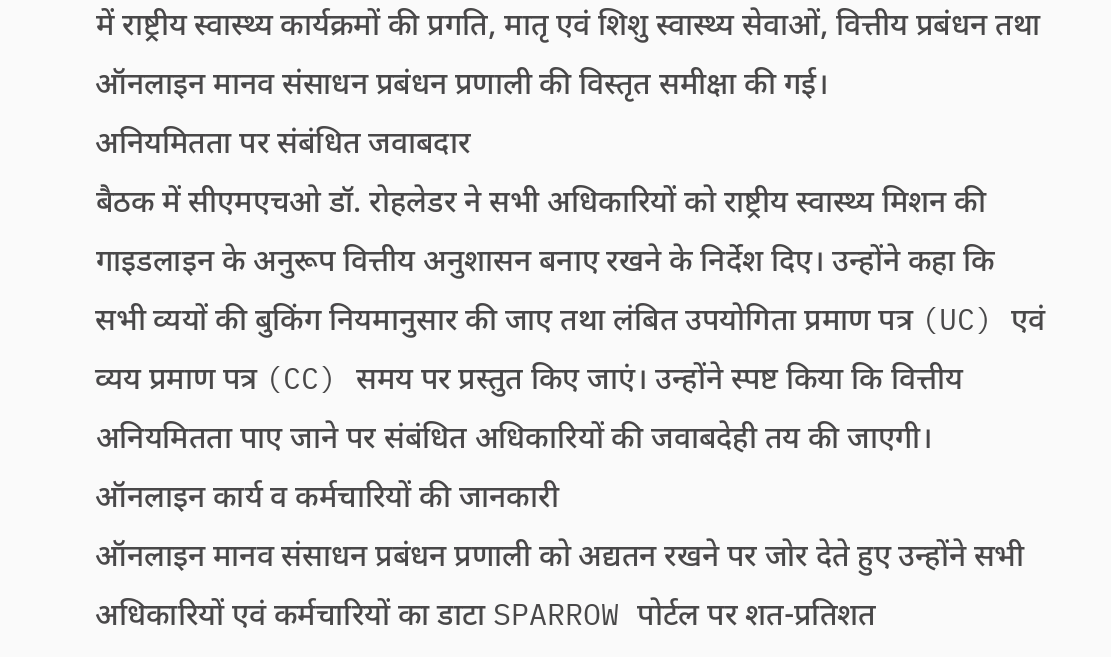में राष्ट्रीय स्वास्थ्य कार्यक्रमों की प्रगति, मातृ एवं शिशु स्वास्थ्य सेवाओं, वित्तीय प्रबंधन तथा ऑनलाइन मानव संसाधन प्रबंधन प्रणाली की विस्तृत समीक्षा की गई।
अनियमितता पर संबंधित जवाबदार
बैठक में सीएमएचओ डॉ. रोहलेडर ने सभी अधिकारियों को राष्ट्रीय स्वास्थ्य मिशन की गाइडलाइन के अनुरूप वित्तीय अनुशासन बनाए रखने के निर्देश दिए। उन्होंने कहा कि सभी व्ययों की बुकिंग नियमानुसार की जाए तथा लंबित उपयोगिता प्रमाण पत्र (UC) एवं व्यय प्रमाण पत्र (CC) समय पर प्रस्तुत किए जाएं। उन्होंने स्पष्ट किया कि वित्तीय अनियमितता पाए जाने पर संबंधित अधिकारियों की जवाबदेही तय की जाएगी।
ऑनलाइन कार्य व कर्मचारियों की जानकारी
ऑनलाइन मानव संसाधन प्रबंधन प्रणाली को अद्यतन रखने पर जोर देते हुए उन्होंने सभी अधिकारियों एवं कर्मचारियों का डाटा SPARROW पोर्टल पर शत-प्रतिशत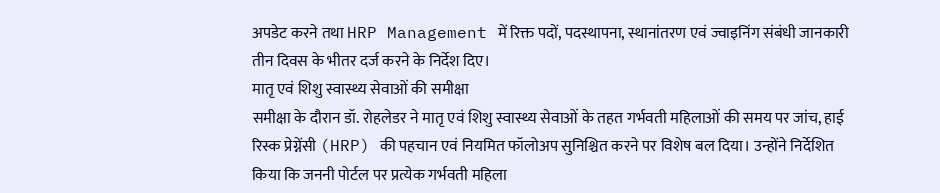अपडेट करने तथा HRP Management में रिक्त पदों, पदस्थापना, स्थानांतरण एवं ज्वाइनिंग संबंधी जानकारी तीन दिवस के भीतर दर्ज करने के निर्देश दिए।
मातृ एवं शिशु स्वास्थ्य सेवाओं की समीक्षा
समीक्षा के दौरान डॉ. रोहलेडर ने मातृ एवं शिशु स्वास्थ्य सेवाओं के तहत गर्भवती महिलाओं की समय पर जांच, हाई रिस्क प्रेग्नेंसी (HRP) की पहचान एवं नियमित फॉलोअप सुनिश्चित करने पर विशेष बल दिया। उन्होंने निर्देशित किया कि जननी पोर्टल पर प्रत्येक गर्भवती महिला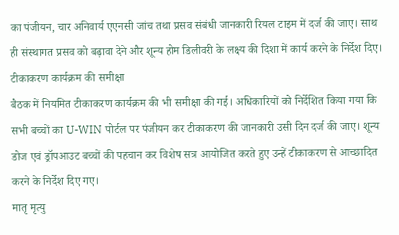का पंजीयन, चार अनिवार्य एएनसी जांच तथा प्रसव संबंधी जानकारी रियल टाइम में दर्ज की जाए। साथ ही संस्थागत प्रसव को बढ़ावा देने और शून्य होम डिलीवरी के लक्ष्य की दिशा में कार्य करने के निर्देश दिए।
टीकाकरण कार्यक्रम की समीक्षा
बैठक में नियमित टीकाकरण कार्यक्रम की भी समीक्षा की गई। अधिकारियों को निर्देशित किया गया कि सभी बच्चों का U-WIN पोर्टल पर पंजीयन कर टीकाकरण की जानकारी उसी दिन दर्ज की जाए। शून्य डोज एवं ड्रॉपआउट बच्चों की पहचान कर विशेष सत्र आयोजित करते हुए उन्हें टीकाकरण से आच्छादित करने के निर्देश दिए गए।
मातृ मृत्यु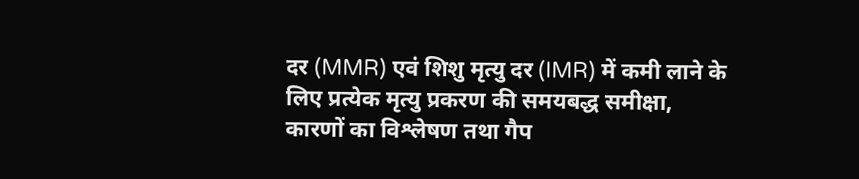दर (MMR) एवं शिशु मृत्यु दर (IMR) में कमी लाने के लिए प्रत्येक मृत्यु प्रकरण की समयबद्ध समीक्षा, कारणों का विश्लेषण तथा गैप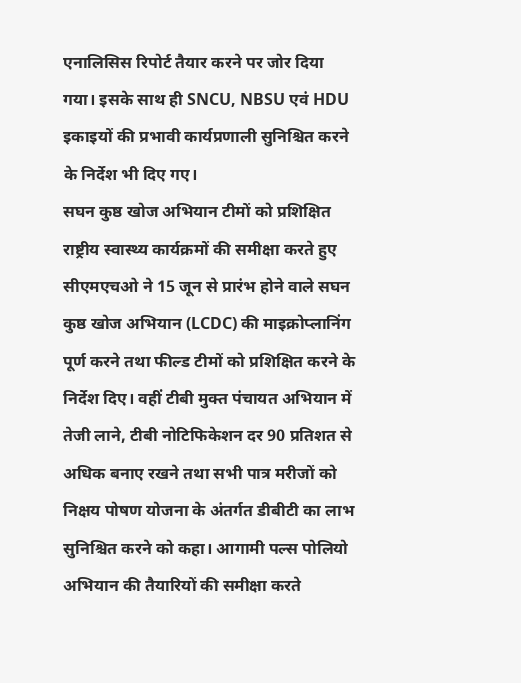एनालिसिस रिपोर्ट तैयार करने पर जोर दिया गया। इसके साथ ही SNCU, NBSU एवं HDU इकाइयों की प्रभावी कार्यप्रणाली सुनिश्चित करने के निर्देश भी दिए गए।
सघन कुष्ठ खोज अभियान टीमों को प्रशिक्षित
राष्ट्रीय स्वास्थ्य कार्यक्रमों की समीक्षा करते हुए सीएमएचओ ने 15 जून से प्रारंभ होने वाले सघन कुष्ठ खोज अभियान (LCDC) की माइक्रोप्लानिंग पूर्ण करने तथा फील्ड टीमों को प्रशिक्षित करने के निर्देश दिए। वहीं टीबी मुक्त पंचायत अभियान में तेजी लाने, टीबी नोटिफिकेशन दर 90 प्रतिशत से अधिक बनाए रखने तथा सभी पात्र मरीजों को निक्षय पोषण योजना के अंतर्गत डीबीटी का लाभ सुनिश्चित करने को कहा। आगामी पल्स पोलियो अभियान की तैयारियों की समीक्षा करते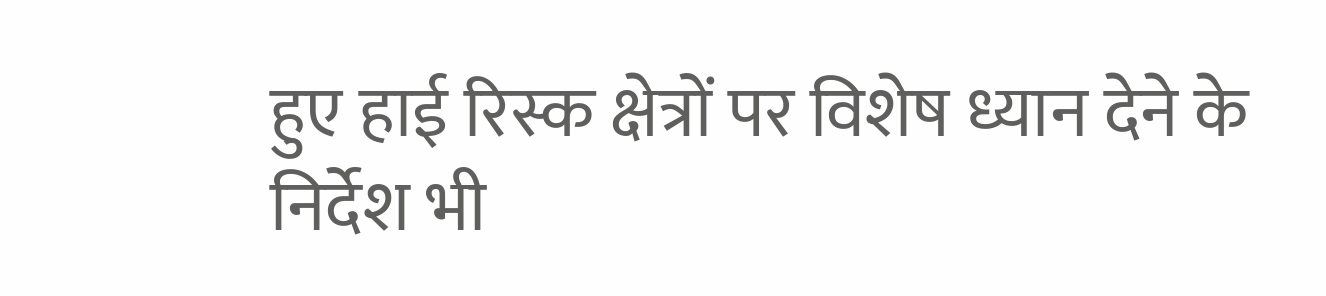हुए हाई रिस्क क्षेत्रों पर विशेष ध्यान देने के निर्देश भी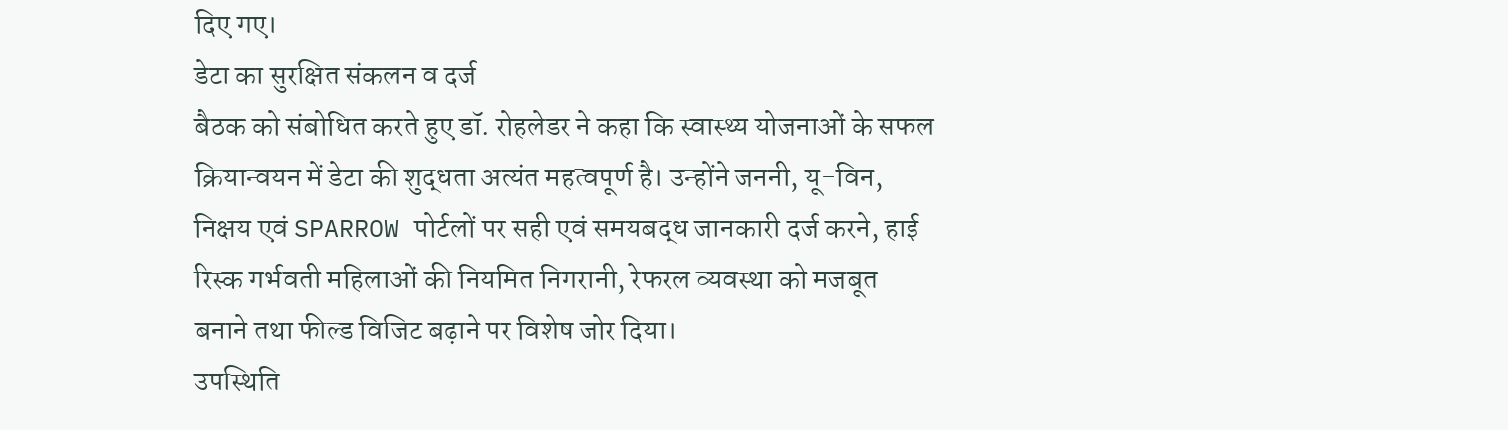दिए गए।
डेटा का सुरक्षित संकलन व दर्ज
बैठक को संबोधित करते हुए डॉ. रोहलेडर ने कहा कि स्वास्थ्य योजनाओं के सफल क्रियान्वयन में डेटा की शुद्धता अत्यंत महत्वपूर्ण है। उन्होंने जननी, यू-विन, निक्षय एवं SPARROW पोर्टलों पर सही एवं समयबद्ध जानकारी दर्ज करने, हाई रिस्क गर्भवती महिलाओं की नियमित निगरानी, रेफरल व्यवस्था को मजबूत बनाने तथा फील्ड विजिट बढ़ाने पर विशेष जोर दिया।
उपस्थिति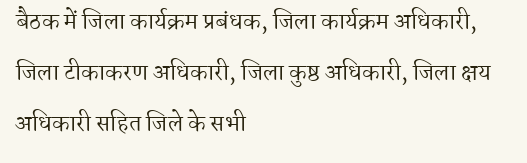बैठक में जिला कार्यक्रम प्रबंधक, जिला कार्यक्रम अधिकारी, जिला टीकाकरण अधिकारी, जिला कुष्ठ अधिकारी, जिला क्षय अधिकारी सहित जिले के सभी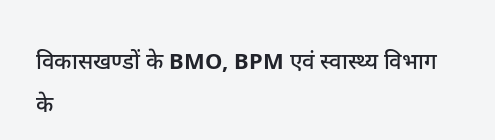विकासखण्डों के BMO, BPM एवं स्वास्थ्य विभाग के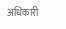अधिकारी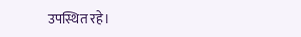उपस्थित रहे।